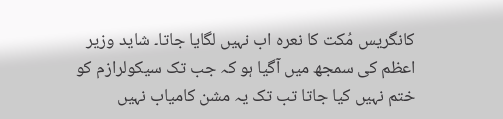کانگریس مُکت کا نعرہ اب نہیں لگایا جاتا۔ شاید وزیر اعظم کی سمجھ میں آگیا ہو کہ جب تک سیکولرازم کو ختم نہیں کیا جاتا تب تک یہ مشن کامیاب نہیں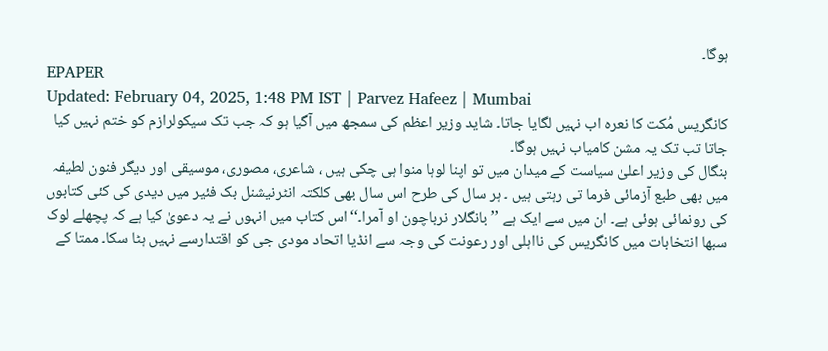ہوگا۔
EPAPER
Updated: February 04, 2025, 1:48 PM IST | Parvez Hafeez | Mumbai
کانگریس مُکت کا نعرہ اب نہیں لگایا جاتا۔ شاید وزیر اعظم کی سمجھ میں آگیا ہو کہ جب تک سیکولرازم کو ختم نہیں کیا جاتا تب تک یہ مشن کامیاب نہیں ہوگا۔
بنگال کی وزیر اعلیٰ سیاست کے میدان میں تو اپنا لوہا منوا ہی چکی ہیں ، شاعری، مصوری، موسیقی اور دیگر فنون لطیفہ میں بھی طبع آزمائی فرما تی رہتی ہیں ۔ ہر سال کی طرح اس سال بھی کلکتہ انٹرنیشنل بک فئیر میں دیدی کی کئی کتابوں کی رونمائی ہوئی ہے۔ ان میں سے ایک ہے ’’ بانگلار نرباچون او آمرا۔‘‘اس کتاب میں انہوں نے یہ دعویٰ کیا ہے کہ پچھلے لوک سبھا انتخابات میں کانگریس کی نااہلی اور رعونت کی وجہ سے انڈیا اتحاد مودی جی کو اقتدارسے نہیں ہٹا سکا۔ ممتا کے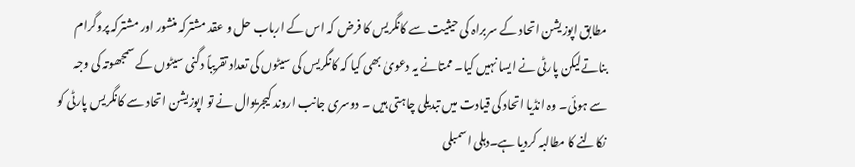مطابق اپوزیشن اتحاد کے سربراہ کی حیثیت سے کانگریس کا فرض کہ اس کے ارباب حل و عقد مشترکہ منشور اور مشترکہ پروگرام بناتےلیکن پارٹی نے ایسا نہیں کیا۔ ممتانے یہ دعویٰ بھی کیا کہ کانگریس کی سیٹوں کی تعداد تقریباً دگنی سیٹوں کے سمجھوتہ کی وجہ سے ہوئی۔ وہ انڈیا اتحاد کی قیادت میں تبدیلی چاہتی ہیں ۔ دوسری جانب اروند کیجریوال نے تو اپوزیشن اتحاد سے کانگریس پارٹی کو نکالنے کا مطالبہ کردیا ہے۔دہلی اسمبلی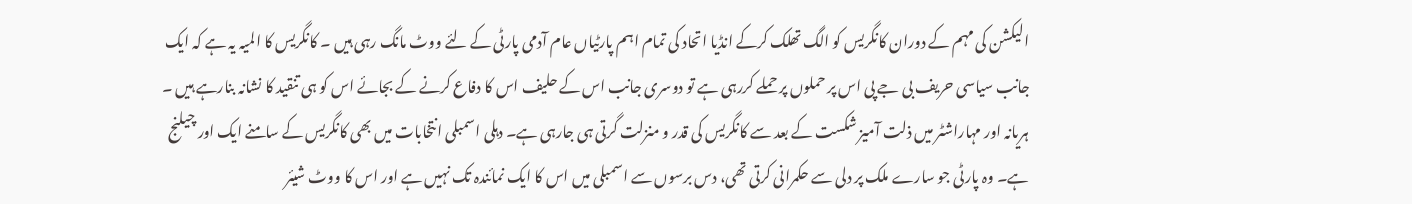الیکشن کی مہم کے دوران کانگریس کو الگ تھلک کرکے انڈیا اتحاد کی تمام اہم پارٹیاں عام آدمی پارٹی کے لئے ووٹ مانگ رہی ہیں ۔ کانگریس کا المیہ یہ ہے کہ ایک جانب سیاسی حریف بی جے پی اس پر حملوں پر حملے کررہی ہے تو دوسری جانب اس کے حلیف اس کا دفاع کرنے کے بجائے اس کو ہی تنقید کا نشانہ بنارہے ہیں ۔
ہریانہ اور مہاراشٹر میں ذلت آمیز شکست کے بعد سے کانگریس کی قدر و منزلت گرتی ہی جارہی ہے۔ دہلی اسمبلی انتخابات میں بھی کانگریس کے سامنے ایک اور چیلنج ہے۔ وہ پارٹی جو سارے ملک پر دلی سے حکمرانی کرتی تھی، دس برسوں سے اسمبلی میں اس کا ایک نمائندہ تک نہیں ہے اور اس کا ووٹ شیئر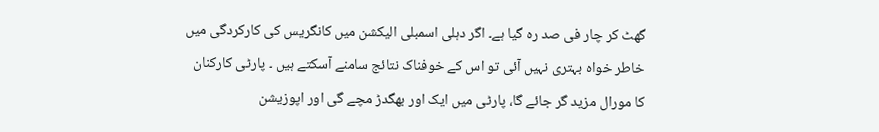گھٹ کر چار فی صد رہ گیا ہے۔ اگر دہلی اسمبلی الیکشن میں کانگریس کی کارکردگی میں خاطر خواہ بہتری نہیں آئی تو اس کے خوفناک نتائج سامنے آسکتے ہیں ۔ پارٹی کارکنان کا مورال مزید گر جائے گا، پارٹی میں ایک اور بھگدڑ مچے گی اور اپوزیشن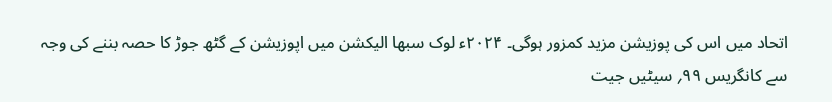اتحاد میں اس کی پوزیشن مزید کمزور ہوگی۔ ۲۰۲۴ء لوک سبھا الیکشن میں اپوزیشن کے گٹھ جوڑ کا حصہ بننے کی وجہ سے کانگریس ۹۹؍ سیٹیں جیت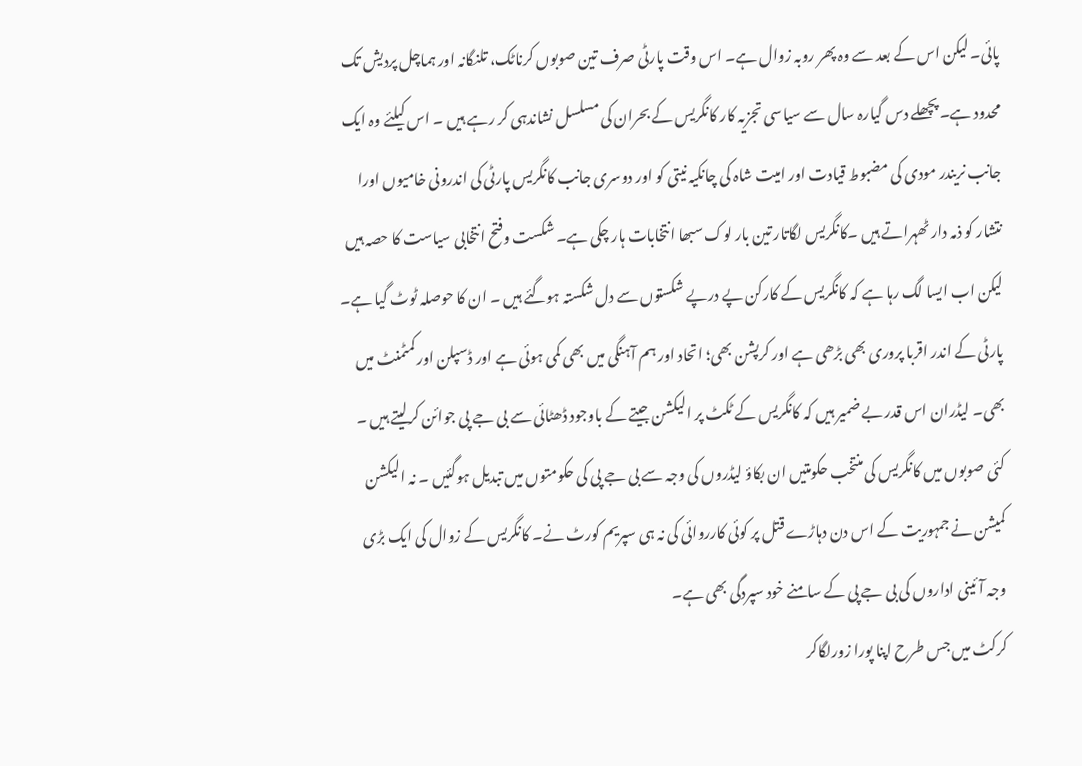پائی۔ لیکن اس کے بعد سے وہ پھر روبہ زوال ہے۔ اس وقت پارٹی صرف تین صوبوں کرناٹک، تلنگانہ اور ہماچل پردیش تک محدود ہے۔ پچھلے دس گیارہ سال سے سیاسی تجزیہ کار کانگریس کے بحران کی مسلسل نشاندہی کر رہے ہیں ۔ اس کیلئے وہ ایک جانب نریندر مودی کی مضبوط قیادت اور امیت شاہ کی چانکیہ نیتی کو اور دوسری جانب کانگریس پارٹی کی اندرونی خامیوں اورا نتشار کو ذمہ دار ٹھہراتے ہیں ۔کانگریس لگاتار تین بار لوک سبھا انتخابات ہار چکی ہے۔ شکست وفتح انتخابی سیاست کا حصہ ہیں لیکن اب ایسا لگ رہا ہے کہ کانگریس کے کارکن پے درپے شکستوں سے دل شکستہ ہوگئے ہیں ۔ ان کا حوصلہ ٹوٹ گیا ہے۔ پارٹی کے اندر اقربا پروری بھی بڑھی ہے اور کرپشن بھی؛ اتحاد اور ہم آہنگی میں بھی کمی ہوئی ہے اور ڈسپلن اور کمٹمنٹ میں بھی۔ لیڈران اس قدر بے ضمیر ہیں کہ کانگریس کے ٹکٹ پر الیکشن جیتے کے باوجود ڈھٹائی سے بی جے پی جوائن کرلیتے ہیں ۔ کئی صوبوں میں کانگریس کی منتخب حکومتیں ان بکاؤ لیڈروں کی وجہ سے بی جے پی کی حکومتوں میں تبدیل ہوگئیں ۔ نہ الیکشن کمیشن نے جمہوریت کے اس دن دہاڑے قتل پر کوئی کارروائی کی نہ ہی سپریم کورٹ نے۔ کانگریس کے زوال کی ایک بڑی وجہ آئینی اداروں کی بی جے پی کے سامنے خود سپردگی بھی ہے۔
کرکٹ میں جس طرح اپنا پورا زورلگاکر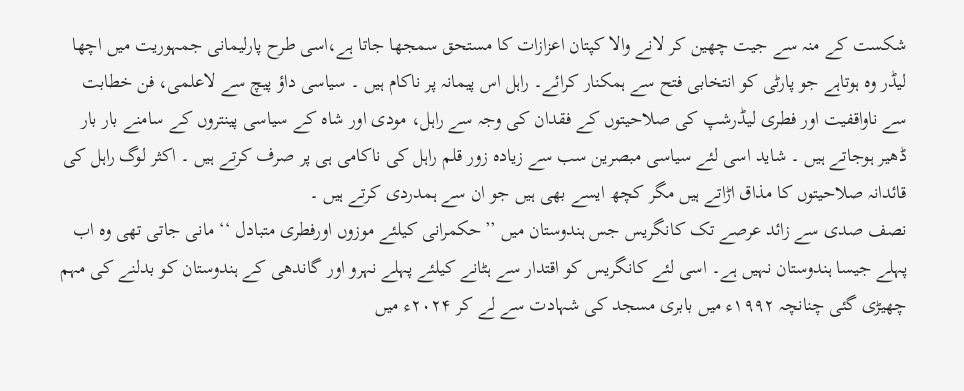شکست کے منہ سے جیت چھین کر لانے والا کپتان اعزازات کا مستحق سمجھا جاتا ہے،اسی طرح پارلیمانی جمہوریت میں اچھا لیڈر وہ ہوتاہے جو پارٹی کو انتخابی فتح سے ہمکنار کرائے۔ راہل اس پیمانہ پر ناکام ہیں ۔ سیاسی داؤ پیچ سے لاعلمی، فن خطابت سے ناواقفیت اور فطری لیڈرشپ کی صلاحیتوں کے فقدان کی وجہ سے راہل، مودی اور شاہ کے سیاسی پینتروں کے سامنے بار بار ڈھیر ہوجاتے ہیں ۔ شاید اسی لئے سیاسی مبصرین سب سے زیادہ زور قلم راہل کی ناکامی ہی پر صرف کرتے ہیں ۔ اکثر لوگ راہل کی قائدانہ صلاحیتوں کا مذاق اڑاتے ہیں مگر کچھ ایسے بھی ہیں جو ان سے ہمدردی کرتے ہیں ۔
نصف صدی سے زائد عرصے تک کانگریس جس ہندوستان میں ’’حکمرانی کیلئے موزوں اورفطری متبادل ‘‘ مانی جاتی تھی وہ اب پہلے جیسا ہندوستان نہیں ہے۔ اسی لئے کانگریس کو اقتدار سے ہٹانے کیلئے پہلے نہرو اور گاندھی کے ہندوستان کو بدلنے کی مہم چھیڑی گئی چنانچہ ۱۹۹۲ء میں بابری مسجد کی شہادت سے لے کر ۲۰۲۴ء میں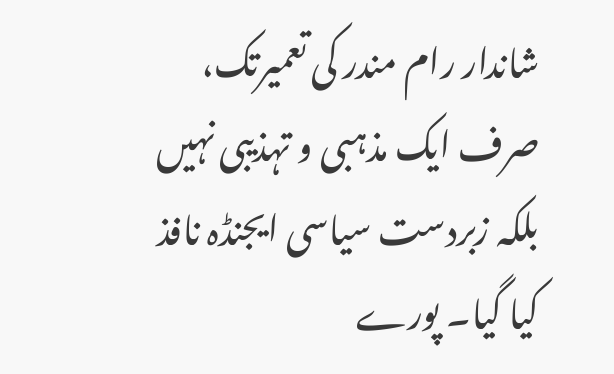شاندار رام مندر کی تعمیرتک، صرف ایک مذہبی و تہذیبی نہیں بلکہ زبردست سیاسی ایجنڈہ نافذ کیا گیا۔ پورے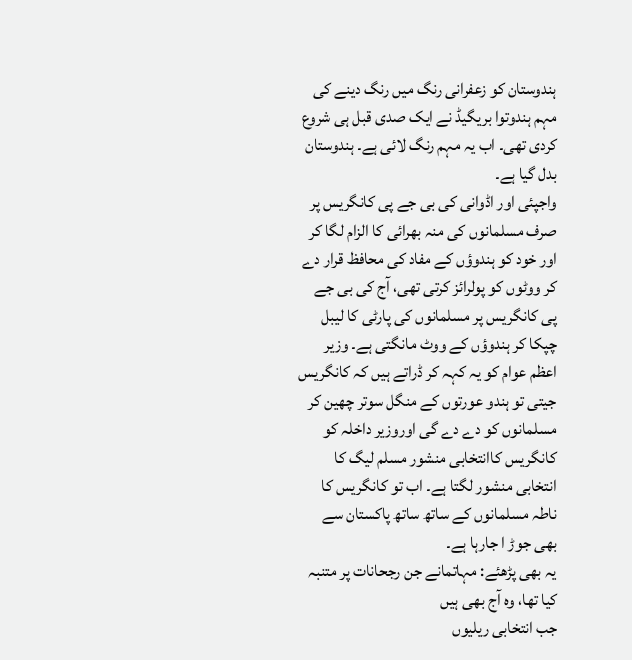ہندوستان کو زعفرانی رنگ میں رنگ دینے کی مہم ہندوتوا بریگیڈ نے ایک صدی قبل ہی شروع کردی تھی۔ اب یہ مہم رنگ لائی ہے۔ ہندوستان بدل گیا ہے۔
واجپئی اور اڈوانی کی بی جے پی کانگریس پر صرف مسلمانوں کی منہ بھرائی کا الزام لگا کر اور خود کو ہندوؤں کے مفاد کی محافظ قرار دے کر ووٹوں کو پولرائز کرتی تھی، آج کی بی جے پی کانگریس پر مسلمانوں کی پارٹی کا لیبل چپکا کر ہندوؤں کے ووٹ مانگتی ہے۔ وزیر اعظم عوام کو یہ کہہ کر ڈراتے ہیں کہ کانگریس جیتی تو ہندو عورتوں کے منگل سوتر چھین کر مسلمانوں کو دے دے گی اوروزیر داخلہ کو کانگریس کاانتخابی منشور مسلم لیگ کا انتخابی منشور لگتا ہے۔ اب تو کانگریس کا ناطہ مسلمانوں کے ساتھ ساتھ پاکستان سے بھی جوڑ ا جارہا ہے۔
یہ بھی پڑھئے: مہاتمانے جن رجحانات پر متنبہ کیا تھا، وہ آج بھی ہیں
جب انتخابی ریلیوں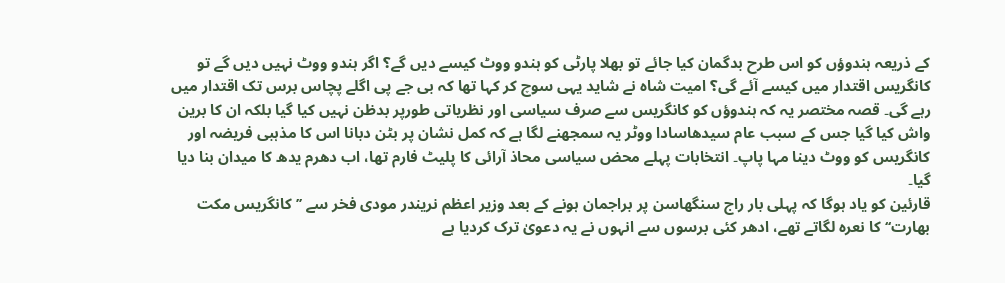کے ذریعہ ہندوؤں کو اس طرح بدگمان کیا جائے تو بھلا پارٹی کو ہندو ووٹ کیسے دیں گے؟ اگر ہندو ووٹ نہیں دیں گے تو کانگریس اقتدار میں کیسے آئے گی؟ امیت شاہ نے شاید یہی سوچ کر کہا تھا کہ بی جے پی اگلے پچاس برس تک اقتدار میں رہے گی۔ قصہ مختصر یہ کہ ہندوؤں کو کانگریس سے صرف سیاسی اور نظریاتی طورپر بدظن نہیں کیا گیا بلکہ ان کا برین واش کیا گیا جس کے سبب عام سیدھاسادا ووٹر یہ سمجھنے لگا ہے کہ کمل نشان پر بٹن دبانا اس کا مذہبی فریضہ اور کانگریس کو ووٹ دینا مہا پاپ۔ انتخابات پہلے محض سیاسی محاذ آرائی کا پلیٹ فارم تھا، اب دھرم یدھ کا میدان بنا دیا گیا۔
قارئین کو یاد ہوگا کہ پہلی بار راج سنگھاسن پر براجمان ہونے کے بعد وزیر اعظم نریندر مودی فخر سے ’’کانگریس مکت بھارت‘‘ کا نعرہ لگاتے تھے، ادھر کئی برسوں سے انہوں نے یہ دعویٰ ترک کردیا ہے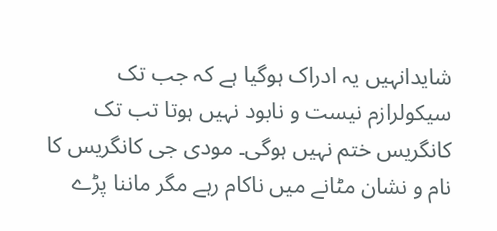شایدانہیں یہ ادراک ہوگیا ہے کہ جب تک سیکولرازم نیست و نابود نہیں ہوتا تب تک کانگریس ختم نہیں ہوگی۔ مودی جی کانگریس کا نام و نشان مٹانے میں ناکام رہے مگر ماننا پڑے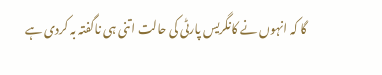گا کہ انہوں نے کانگریس پارٹی کی حالت اتنی ہی ناگفتہ بہ کردی ہے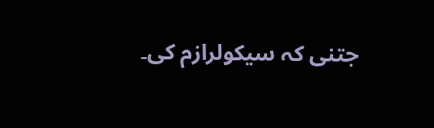جتنی کہ سیکولرازم کی۔